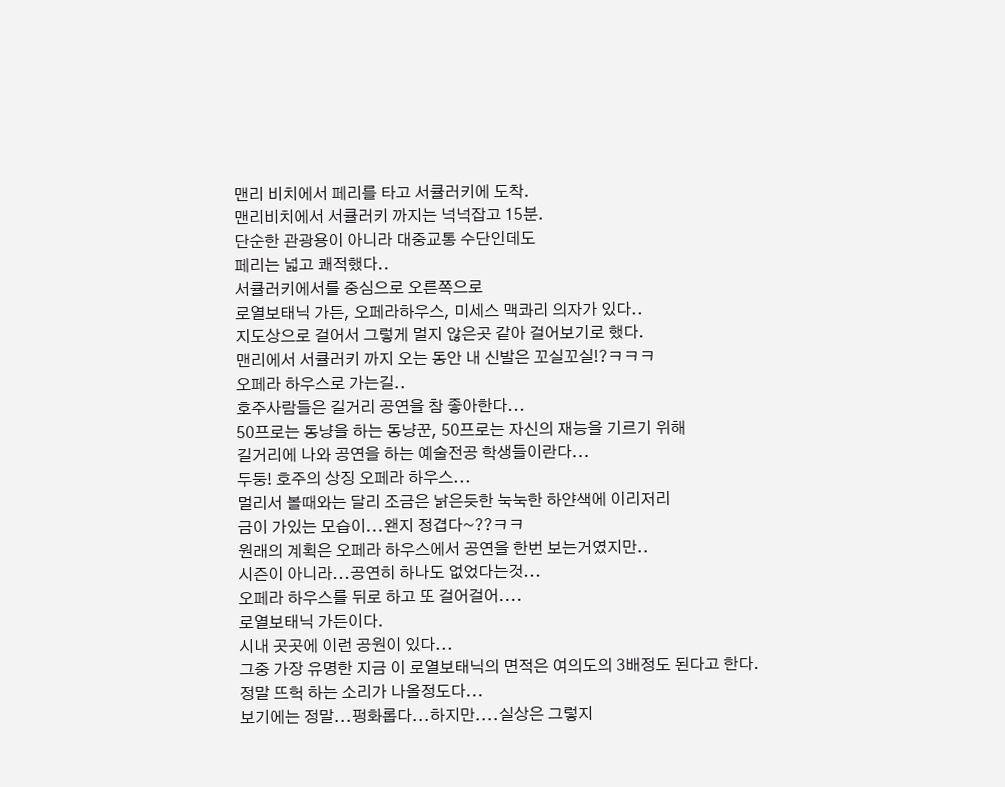맨리 비치에서 페리를 타고 서큘러키에 도착.
맨리비치에서 서큘러키 까지는 넉넉잡고 15분.
단순한 관광용이 아니라 대중교통 수단인데도
페리는 넓고 쾌적했다..
서큘러키에서를 중심으로 오른쪽으로
로열보태닉 가든, 오페라하우스, 미세스 맥콰리 의자가 있다..
지도상으로 걸어서 그렇게 멀지 않은곳 같아 걸어보기로 했다.
맨리에서 서큘러키 까지 오는 동안 내 신발은 꼬실꼬실!?ㅋㅋㅋ
오페라 하우스로 가는길..
호주사람들은 길거리 공연을 참 좋아한다...
50프로는 동냥을 하는 동냥꾼, 50프로는 자신의 재능을 기르기 위해
길거리에 나와 공연을 하는 예술전공 학생들이란다...
두둥! 호주의 상징 오페라 하우스...
멀리서 볼때와는 달리 조금은 낡은듯한 눅눅한 하얀색에 이리저리
금이 가있는 모습이...왠지 정겹다~??ㅋㅋ
원래의 계획은 오페라 하우스에서 공연을 한번 보는거였지만..
시즌이 아니라...공연히 하나도 없었다는것...
오페라 하우스를 뒤로 하고 또 걸어걸어....
로열보태닉 가든이다.
시내 곳곳에 이런 공원이 있다...
그중 가장 유명한 지금 이 로열보태닉의 면적은 여의도의 3배정도 된다고 한다.
정말 뜨헉 하는 소리가 나올정도다...
보기에는 정말...펑화롭다...하지만....실상은 그렇지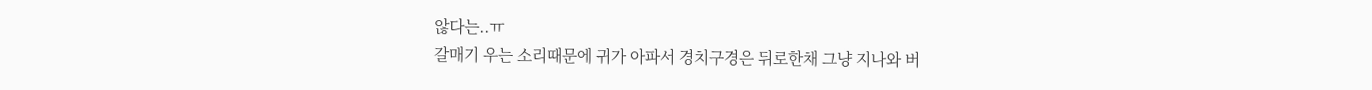않다는..ㅠ
갈매기 우는 소리때문에 귀가 아파서 경치구경은 뒤로한채 그냥 지나와 버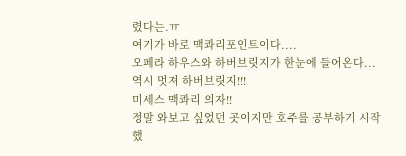렸다는.ㅠ
여기가 바로 맥콰리포인트이다....
오페라 하우스와 하버브릿지가 한눈에 들어온다...
역시 멋져 하버브릿지!!!
미세스 맥콰리 의자!!
정말 와보고 싶었던 곳이지만 호주를 공부하기 시작했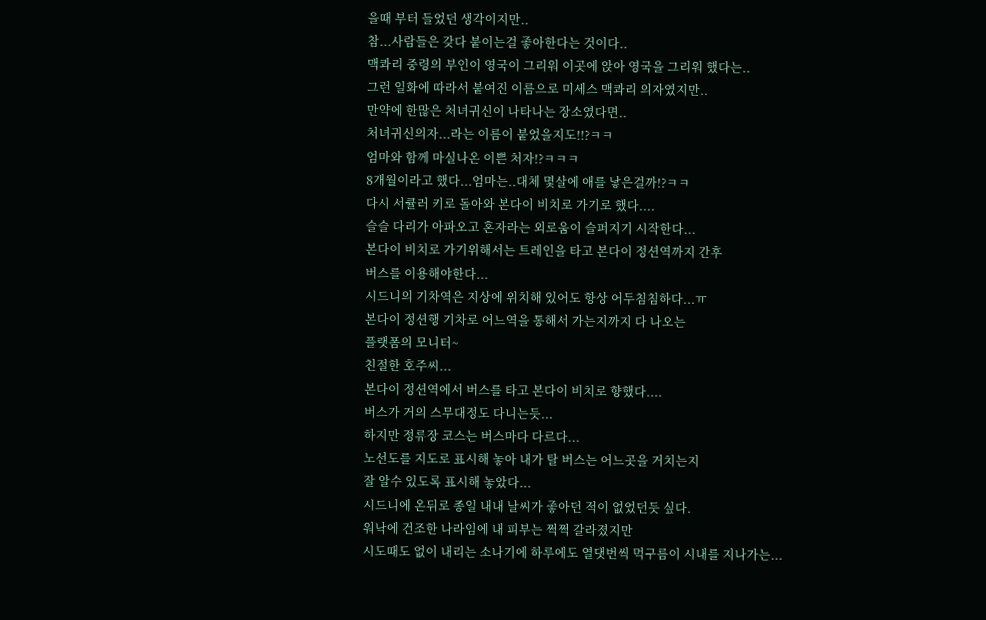을때 부터 들었던 생각이지만..
참...사람들은 갖다 붙이는걸 좋아한다는 것이다..
맥콰리 중령의 부인이 영국이 그리워 이곳에 앉아 영국을 그리워 했다는..
그런 일화에 따라서 붙여진 이름으로 미세스 맥콰리 의자였지만..
만약에 한많은 처녀귀신이 나타나는 장소였다면..
처녀귀신의자...라는 이름이 붙었을지도!!?ㅋㅋ
엄마와 함께 마실나온 이쁜 처자!?ㅋㅋㅋ
8개월이라고 했다...엄마는..대체 몇살에 애를 낳은걸까!?ㅋㅋ
다시 서큘러 키로 돌아와 본다이 비치로 가기로 했다....
슬슬 다리가 아파오고 혼자라는 외로움이 슬퍼지기 시작한다...
본다이 비치로 가기위해서는 트레인을 타고 본다이 정션역까지 간후
버스를 이용해야한다...
시드니의 기차역은 지상에 위치해 있어도 항상 어두침침하다...ㅠ
본다이 정션행 기차로 어느역을 통해서 가는지까지 다 나오는
플랫폼의 모니터~
친절한 호주씨...
본다이 정션역에서 버스를 타고 본다이 비치로 향했다....
버스가 거의 스무대정도 다니는듯...
하지만 정류장 코스는 버스마다 다르다...
노선도를 지도로 표시해 놓아 내가 탈 버스는 어느곳을 거치는지
잘 알수 있도록 표시해 놓았다...
시드니에 온뒤로 종일 내내 날씨가 좋아던 적이 없었던듯 싶다.
워낙에 건조한 나라임에 내 피부는 쩍쩍 갈라졌지만
시도때도 없이 내리는 소나기에 하루에도 열댓번씩 먹구름이 시내를 지나가는...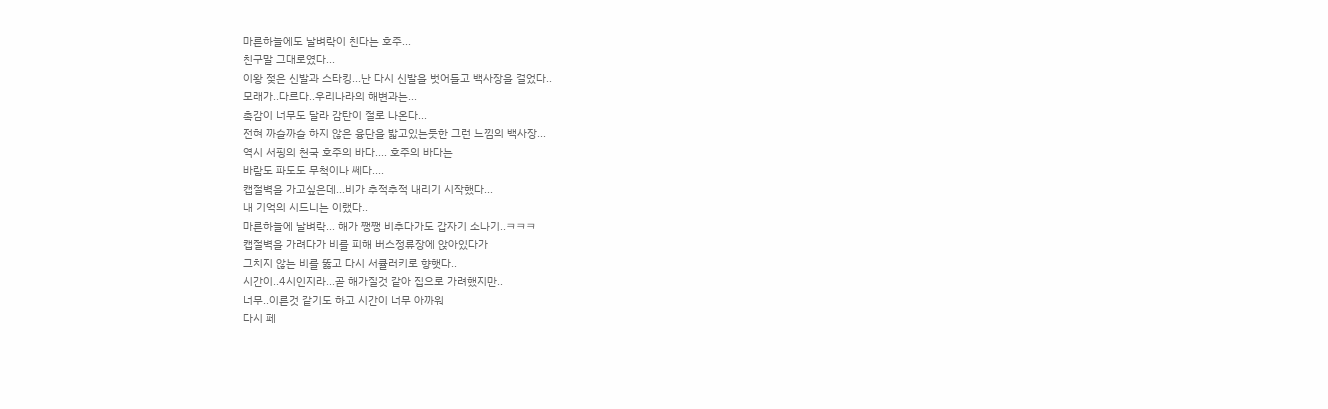마른하늘에도 날벼락이 친다는 호주...
친구말 그대로였다...
이왕 젖은 신발과 스타킹...난 다시 신발을 벗어들고 백사장을 걸었다..
모래가..다르다..우리나라의 해변과는...
촉감이 너무도 달라 감탄이 절로 나온다...
전혀 까슬까슬 하지 않은 융단을 밟고있는듯한 그런 느낌의 백사장...
역시 서핑의 천국 호주의 바다.... 호주의 바다는
바람도 파도도 무척이나 쎄다....
캡절벽을 가고싶은데...비가 추적추적 내리기 시작했다...
내 기억의 시드니는 이랬다..
마른하늘에 날벼락... 해가 쨍쨍 비추다가도 갑자기 소나기..ㅋㅋㅋ
캡절벽을 가려다가 비를 피해 버스정류장에 앉아있다가
그치지 않는 비를 뚫고 다시 서큘러키로 향햇다..
시간이..4시인지라...곧 해가질것 같아 집으로 가려했지만..
너무..이른것 같기도 하고 시간이 너무 아까워
다시 페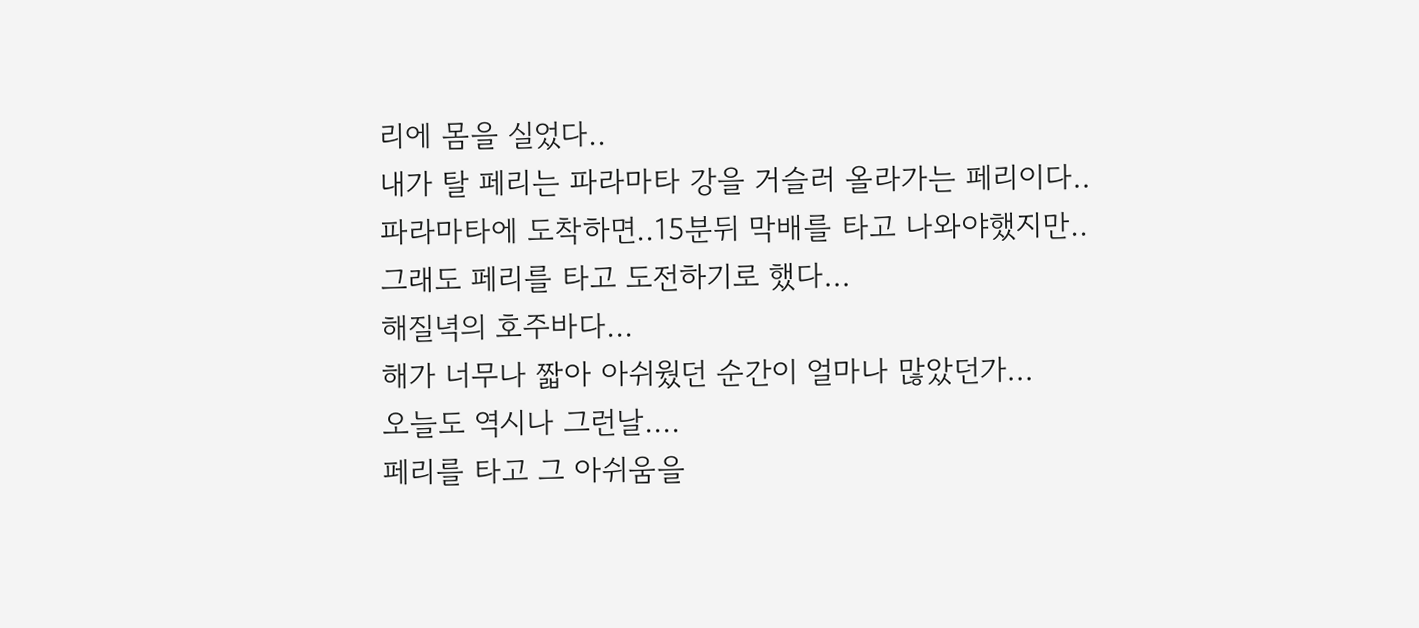리에 몸을 실었다..
내가 탈 페리는 파라마타 강을 거슬러 올라가는 페리이다..
파라마타에 도착하면..15분뒤 막배를 타고 나와야했지만..
그래도 페리를 타고 도전하기로 했다...
해질녁의 호주바다...
해가 너무나 짧아 아쉬웠던 순간이 얼마나 많았던가...
오늘도 역시나 그런날....
페리를 타고 그 아쉬움을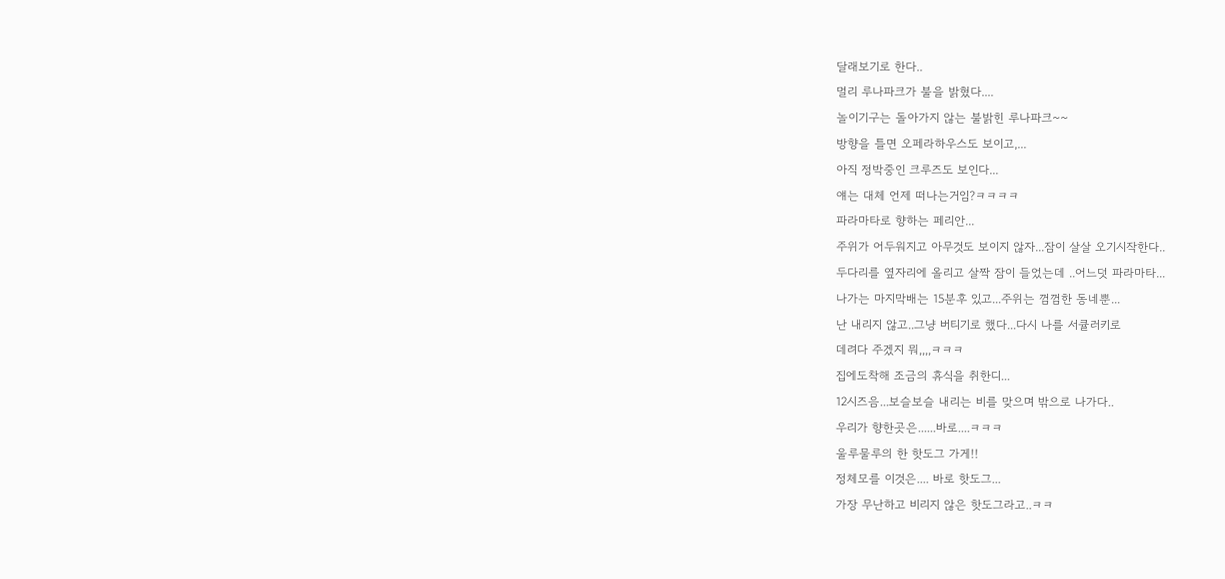달래보기로 한다..
멀리 루나파크가 불을 밝혔다....
놀이기구는 돌아가지 않는 불밝힌 루나파크~~
방향을 틀면 오페라하우스도 보이고,...
아직 정박중인 크루즈도 보인다...
얘는 대체 언제 떠나는거임?ㅋㅋㅋㅋ
파라마타로 향하는 페리안...
주위가 어두워지고 아무것도 보이지 않자...잠이 살살 오기시작한다..
두다리를 옆자리에 올리고 살짝 잠이 들었는데 ..어느덧 파라마타...
나가는 마지막배는 15분후 있고...주위는 껌껌한 동네뿐...
난 내리지 않고..그냥 버티기로 했다...다시 나를 서큘러키로
데려다 주겠지 뭐,,,,ㅋㅋㅋ
집에도착해 조금의 휴식을 취한디...
12시즈음...보슬보슬 내리는 비를 맞으며 밖으로 나가다..
우리가 향한곳은......바로....ㅋㅋㅋ
울루물루의 한 핫도그 가게!!
정체모를 이것은.... 바로 핫도그...
가장 무난하고 비리지 않은 핫도그라고..ㅋㅋ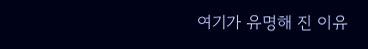여기가 유명해 진 이유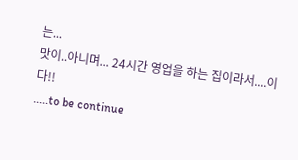는...
맛이..아니며... 24시간 영업을 하는 집이라서....이다!!
.....to be continue